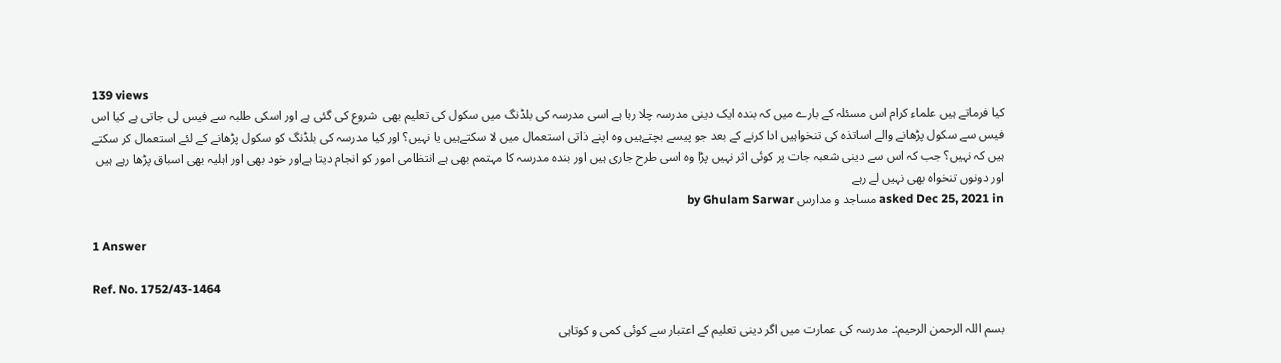139 views
کیا فرماتے ہیں علماء کرام اس مسئلہ کے بارے میں کہ بندہ ایک دینی مدرسہ چلا رہا ہے اسی مدرسہ کی بلڈنگ میں سکول کی تعلیم بھی  شروع کی گئی ہے اور اسکی طلبہ سے فیس لی جاتی ہے کیا اس فیس سے سکول پڑھانے والے اساتذہ کی تنخواہیں ادا کرنے کے بعد جو پیسے بچتےہیں وہ اپنے ذاتی استعمال میں لا سکتےہیں یا نہیں؟ اور کیا مدرسہ کی بلڈنگ کو سکول پڑھانے کے لئے استعمال کر سکتے ہیں کہ نہیں؟ جب کہ اس سے دینی شعبہ جات پر کوئی اثر نہیں پڑا وہ اسی طرح جاری ہیں اور بندہ مدرسہ کا مہتمم بھی ہے انتظامی امور کو انجام دیتا ہےاور خود بھی اور اہلیہ بھی اسباق پڑھا رہے ہیں اور دونوں تنخواہ بھی نہیں لے رہے
asked Dec 25, 2021 in مساجد و مدارس by Ghulam Sarwar

1 Answer

Ref. No. 1752/43-1464

بسم اللہ الرحمن الرحیم:۔ مدرسہ کی عمارت میں اگر دینی تعلیم کے اعتبار سے کوئی کمی و کوتاہی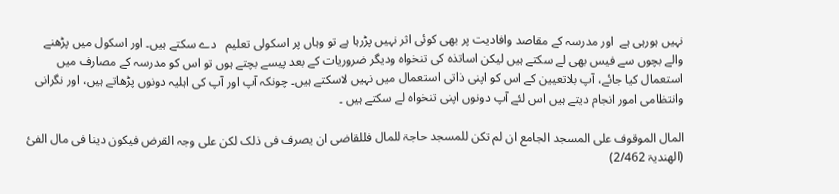نہیں ہورہی ہے  اور مدرسہ کے مقاصد وافادیت پر بھی کوئی اثر نہیں پڑرہا ہے تو وہاں پر اسکولی تعلیم   دے سکتے ہیں۔ اور اسکول میں پڑھنے والے بچوں سے فیس بھی لے سکتے ہیں لیکن اساتذہ کی تنخواہ ودیگر ضروریات کے بعد پیسے بچتے ہوں تو اس کو مدرسہ کے مصارف میں استعمال کیا جائے، آپ بلاتعیین کے اس کو اپنی ذاتی استعمال میں نہیں لاسکتے ہیں۔ چونکہ آپ اور آپ کی اہلیہ دونوں پڑھاتے ہیں، اور نگرانی وانتظامی امور انجام دیتے ہیں اس لئے آپ دونوں اپنی تنخواہ لے سکتے ہیں ۔

المال الموقوف علی المسجد الجامع ان لم تکن للمسجد حاجۃ للمال فللقاضی ان یصرف فی ذلک لکن علی وجہ القرض فیکون دینا فی مال الفئ (الھندیۃ 2/462)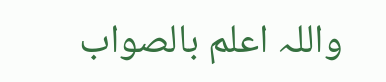واللہ اعلم بالصواب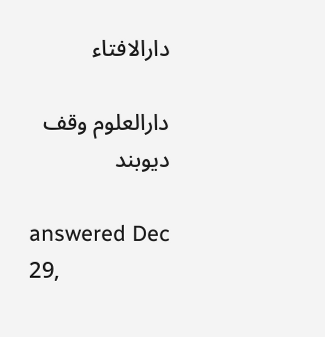دارالافتاء

دارالعلوم وقف دیوبند

answered Dec 29,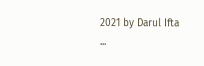2021 by Darul Ifta
...